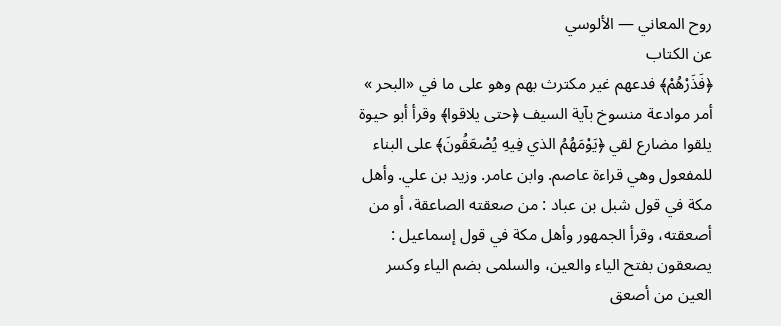روح المعاني — الألوسي
عن الكتاب
﴿فَذَرْهُمْ﴾ فدعهم غير مكترث بهم وهو على ما في «البحر » أمر موادعة منسوخ بآية السيف ﴿حتى يلاقوا﴾ وقرأ أبو حيوة يلقوا مضارع لقي ﴿يَوْمَهُمُ الذي فِيهِ يُصْعَقُونَ﴾ على البناء للمفعول وهي قراءة عاصم. وابن عامر. وزيد بن علي. وأهل مكة في قول شبل بن عباد : من صعقته الصاعقة، أو من أصعقته، وقرأ الجمهور وأهل مكة في قول إسماعيل : يصعقون بفتح الياء والعين، والسلمى بضم الياء وكسر العين من أصعق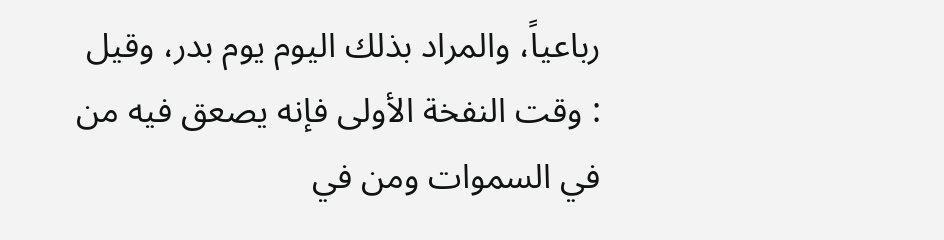رباعياً، والمراد بذلك اليوم يوم بدر، وقيل : وقت النفخة الأولى فإنه يصعق فيه من في السموات ومن في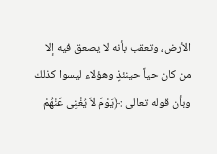الأرض، وتعقب بأنه لا يصعق فيه إلا من كان حياً حينئذٍ وهؤلاء ليسوا كذلك وبأن قوله تعالى :﴿يَوْمَ لاَ يُغْنِى عَنْهُمْ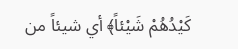كَيْدُهُمْ شَيْئاً﴾ أي شيئاً من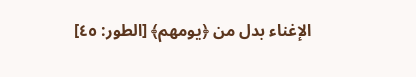الإغناء بدل من ﴿يومهم﴾ [الطور: ٤٥]